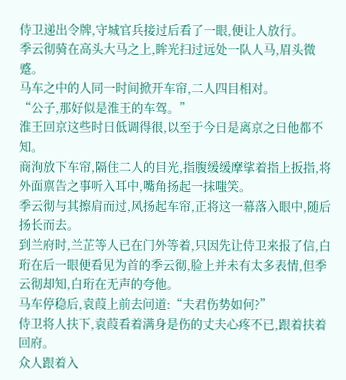侍卫递出令牌,守城官兵接过后看了一眼,便让人放行。
季云彻骑在高头大马之上,眸光扫过远处一队人马,眉头微蹙。
马车之中的人同一时间掀开车帘,二人四目相对。
“公子,那好似是淮王的车驾。”
淮王回京这些时日低调得很,以至于今日是离京之日他都不知。
商洵放下车帘,隔住二人的目光,指腹缓缓摩挲着指上扳指,将外面禀告之事听入耳中,嘴角扬起一抹嗤笑。
季云彻与其擦肩而过,风扬起车帘,正将这一幕落入眼中,随后扬长而去。
到兰府时,兰芷等人已在门外等着,只因先让侍卫来报了信,白珩在后一眼便看见为首的季云彻,脸上并未有太多表情,但季云彻却知,白珩在无声的夸他。
马车停稳后,袁葭上前去问道:“夫君伤势如何?”
侍卫将人扶下,袁葭看着满身是伤的丈夫心疼不已,跟着扶着回府。
众人跟着入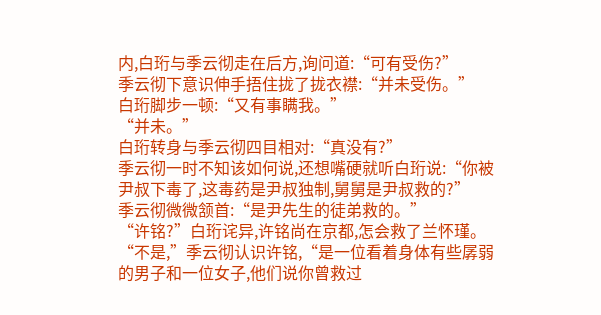内,白珩与季云彻走在后方,询问道:“可有受伤?”
季云彻下意识伸手捂住拢了拢衣襟:“并未受伤。”
白珩脚步一顿:“又有事瞒我。”
“并未。”
白珩转身与季云彻四目相对:“真没有?”
季云彻一时不知该如何说,还想嘴硬就听白珩说:“你被尹叔下毒了,这毒药是尹叔独制,舅舅是尹叔救的?”
季云彻微微颔首:“是尹先生的徒弟救的。”
“许铭?”白珩诧异,许铭尚在京都,怎会救了兰怀瑾。
“不是,”季云彻认识许铭,“是一位看着身体有些孱弱的男子和一位女子,他们说你曾救过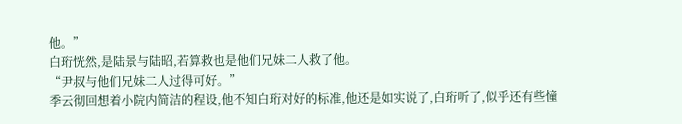他。”
白珩恍然,是陆景与陆昭,若算救也是他们兄妹二人救了他。
“尹叔与他们兄妹二人过得可好。”
季云彻回想着小院内简洁的程设,他不知白珩对好的标准,他还是如实说了,白珩听了,似乎还有些憧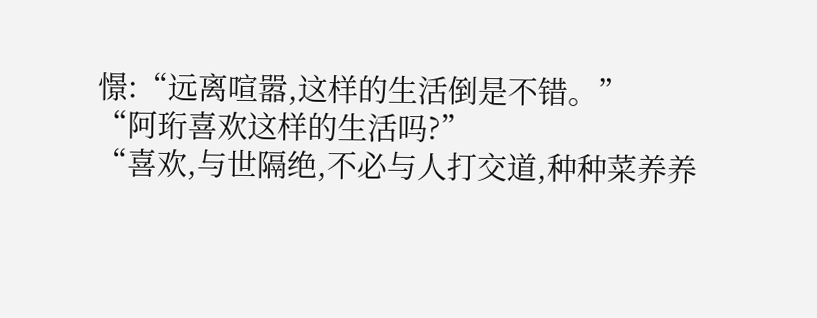憬:“远离喧嚣,这样的生活倒是不错。”
“阿珩喜欢这样的生活吗?”
“喜欢,与世隔绝,不必与人打交道,种种菜养养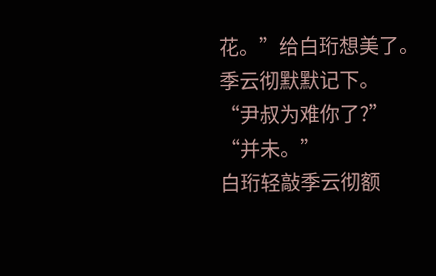花。”给白珩想美了。
季云彻默默记下。
“尹叔为难你了?”
“并未。”
白珩轻敲季云彻额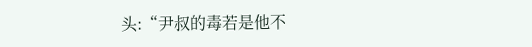头:“尹叔的毒若是他不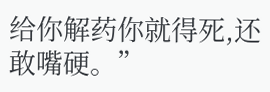给你解药你就得死,还敢嘴硬。”